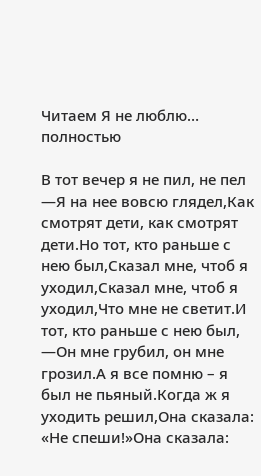Читаем Я не люблю… полностью

В тот вечер я не пил, не пел —Я на нее вовсю глядел,Как смотрят дети, как смотрят дети.Но тот, кто раньше с нею был,Сказал мне, чтоб я уходил,Сказал мне, чтоб я уходил,Что мне не светит.И тот, кто раньше с нею был, —Он мне грубил, он мне грозил.А я все помню – я был не пьяный.Когда ж я уходить решил,Она сказала: «Не спеши!»Она сказала: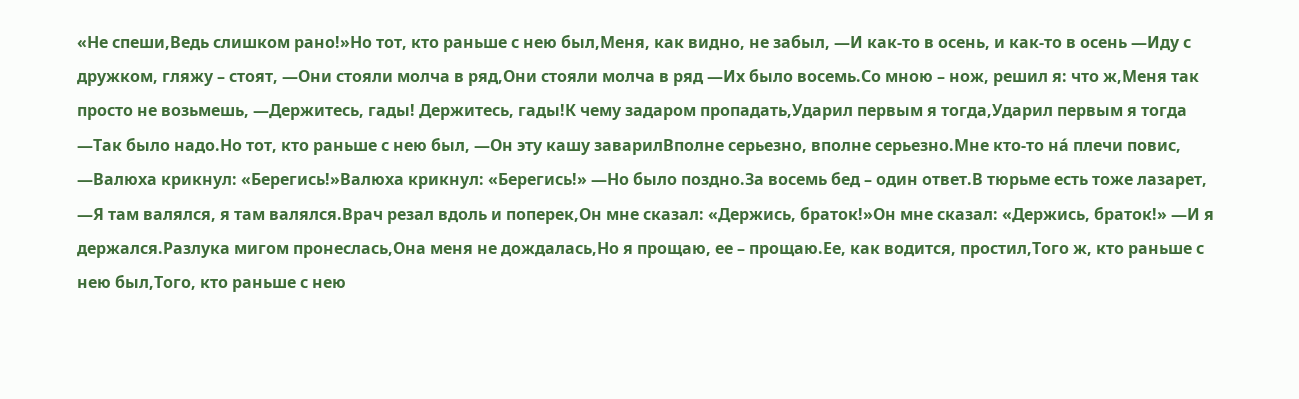«Не спеши,Ведь слишком рано!»Но тот, кто раньше с нею был,Меня, как видно, не забыл, —И как-то в осень, и как-то в осень —Иду с дружком, гляжу – стоят, —Они стояли молча в ряд,Они стояли молча в ряд —Их было восемь.Со мною – нож, решил я: что ж,Меня так просто не возьмешь, —Держитесь, гады! Держитесь, гады!К чему задаром пропадать,Ударил первым я тогда,Ударил первым я тогда —Так было надо.Но тот, кто раньше с нею был, —Он эту кашу заварилВполне серьезно, вполне серьезно.Мне кто-то на́ плечи повис, —Валюха крикнул: «Берегись!»Валюха крикнул: «Берегись!» —Но было поздно.За восемь бед – один ответ.В тюрьме есть тоже лазарет, —Я там валялся, я там валялся.Врач резал вдоль и поперек,Он мне сказал: «Держись, браток!»Он мне сказал: «Держись, браток!» —И я держался.Разлука мигом пронеслась,Она меня не дождалась,Но я прощаю, ее – прощаю.Ее, как водится, простил,Того ж, кто раньше с нею был,Того, кто раньше с нею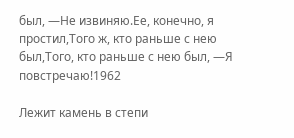был, —Не извиняю.Ее, конечно, я простил,Того ж, кто раньше с нею был,Того, кто раньше с нею был, —Я повстречаю!1962

Лежит камень в степи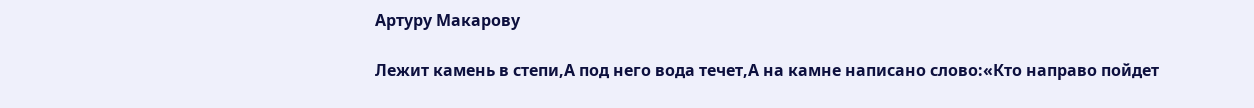Артуру Макарову

Лежит камень в степи,А под него вода течет,А на камне написано слово:«Кто направо пойдет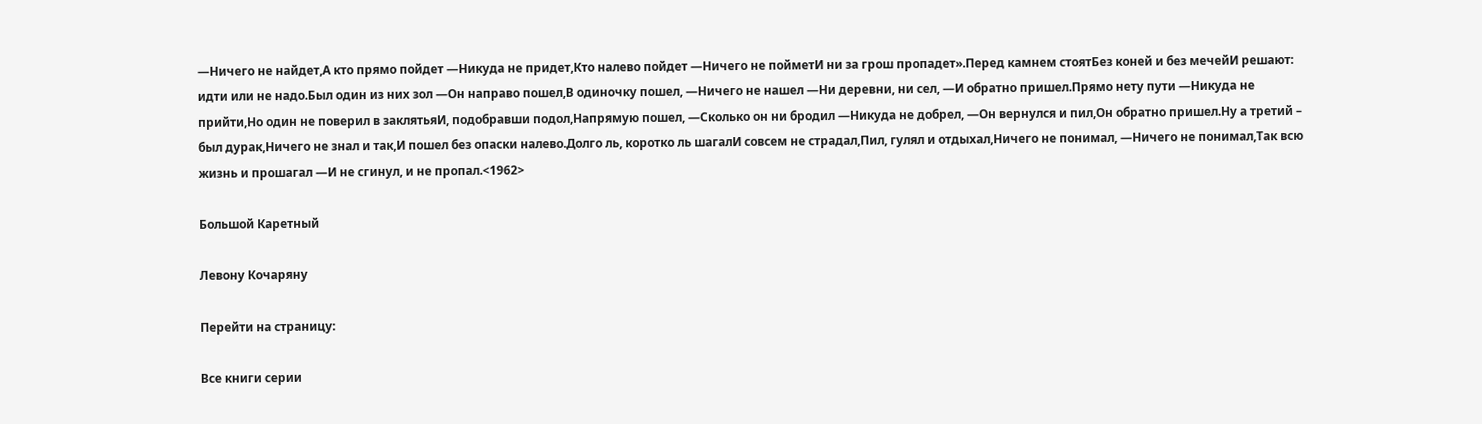—Ничего не найдет,А кто прямо пойдет —Никуда не придет,Кто налево пойдет —Ничего не пойметИ ни за грош пропадет».Перед камнем стоятБез коней и без мечейИ решают: идти или не надо.Был один из них зол —Он направо пошел,В одиночку пошел, —Ничего не нашел —Ни деревни, ни сел, —И обратно пришел.Прямо нету пути —Никуда не прийти,Но один не поверил в заклятьяИ, подобравши подол,Напрямую пошел, —Сколько он ни бродил —Никуда не добрел, —Он вернулся и пил,Он обратно пришел.Ну а третий – был дурак,Ничего не знал и так,И пошел без опаски налево.Долго ль, коротко ль шагалИ совсем не страдал,Пил, гулял и отдыхал,Ничего не понимал, —Ничего не понимал,Так всю жизнь и прошагал —И не сгинул, и не пропал.<1962>

Большой Каретный

Левону Кочаряну

Перейти на страницу:

Все книги серии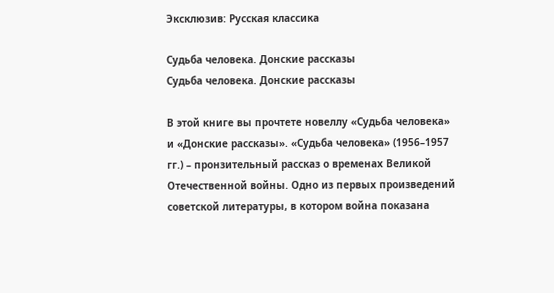Эксклюзив: Русская классика

Судьба человека. Донские рассказы
Судьба человека. Донские рассказы

В этой книге вы прочтете новеллу «Судьба человека» и «Донские рассказы». «Судьба человека» (1956–1957 гг.) – пронзительный рассказ о временах Великой Отечественной войны. Одно из первых произведений советской литературы, в котором война показана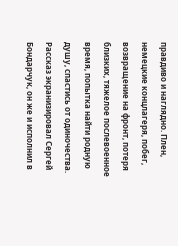правдиво и наглядно. Плен, немецкие концлагеря, побег, возвращение на фронт, потеря близких, тяжелое послевоенное время, попытка найти родную душу, спастись от одиночества. Рассказ экранизировал Сергей Бондарчук, он же и исполнил в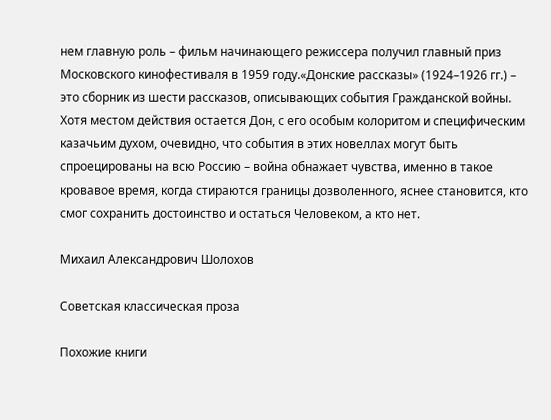нем главную роль – фильм начинающего режиссера получил главный приз Московского кинофестиваля в 1959 году.«Донские рассказы» (1924–1926 гг.) – это сборник из шести рассказов, описывающих события Гражданской войны. Хотя местом действия остается Дон, с его особым колоритом и специфическим казачьим духом, очевидно, что события в этих новеллах могут быть спроецированы на всю Россию – война обнажает чувства, именно в такое кровавое время, когда стираются границы дозволенного, яснее становится, кто смог сохранить достоинство и остаться Человеком, а кто нет.

Михаил Александрович Шолохов

Советская классическая проза

Похожие книги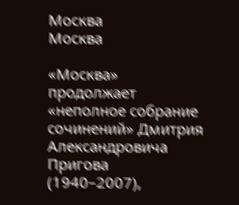Москва
Москва

«Москва» продолжает «неполное собрание сочинений» Дмитрия Александровича Пригова (1940–2007),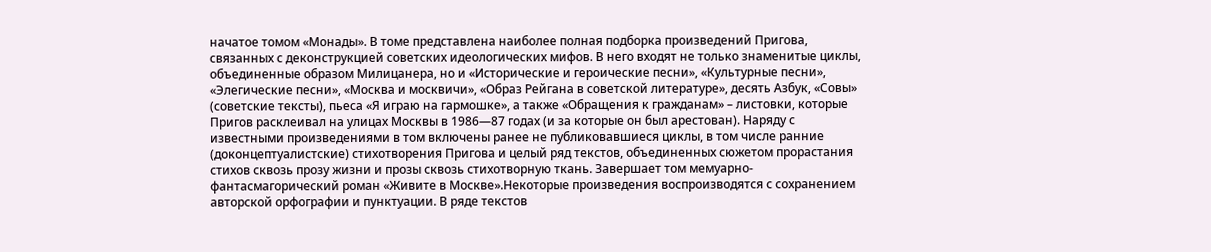начатое томом «Монады». В томе представлена наиболее полная подборка произведений Пригова, связанных с деконструкцией советских идеологических мифов. В него входят не только знаменитые циклы, объединенные образом Милицанера, но и «Исторические и героические песни», «Культурные песни», «Элегические песни», «Москва и москвичи», «Образ Рейгана в советской литературе», десять Азбук, «Совы» (советские тексты), пьеса «Я играю на гармошке», а также «Обращения к гражданам» – листовки, которые Пригов расклеивал на улицах Москвы в 1986—87 годах (и за которые он был арестован). Наряду с известными произведениями в том включены ранее не публиковавшиеся циклы, в том числе ранние (доконцептуалистские) стихотворения Пригова и целый ряд текстов, объединенных сюжетом прорастания стихов сквозь прозу жизни и прозы сквозь стихотворную ткань. Завершает том мемуарно-фантасмагорический роман «Живите в Москве».Некоторые произведения воспроизводятся с сохранением авторской орфографии и пунктуации. В ряде текстов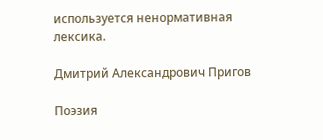используется ненормативная лексика.

Дмитрий Александрович Пригов

Поэзия